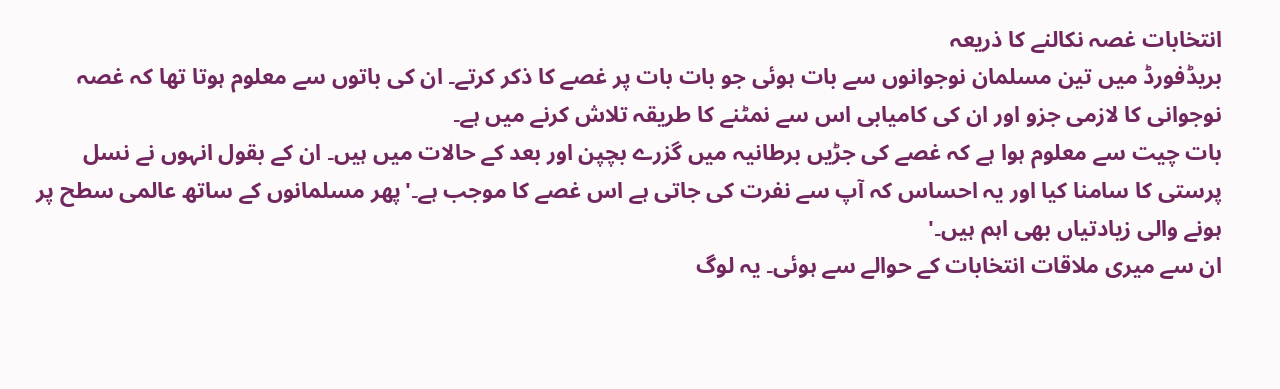انتخابات غصہ نکالنے کا ذریعہ
بریڈفورڈ میں تین مسلمان نوجوانوں سے بات ہوئی جو بات بات پر غصے کا ذکر کرتے۔ ان کی باتوں سے معلوم ہوتا تھا کہ غصہ نوجوانی کا لازمی جزو اور ان کی کامیابی اس سے نمٹنے کا طریقہ تلاش کرنے میں ہے۔
بات چیت سے معلوم ہوا ہے کہ غصے کی جڑیں برطانیہ میں گزرے بچپن اور بعد کے حالات میں ہیں۔ ان کے بقول انہوں نے نسل پرستی کا سامنا کیا اور یہ احساس کہ آپ سے نفرت کی جاتی ہے اس غصے کا موجب ہے۔'پھر مسلمانوں کے ساتھ عالمی سطح پر ہونے والی زیادتیاں بھی اہم ہیں۔'
ان سے میری ملاقات انتخابات کے حوالے سے ہوئی۔ یہ لوگ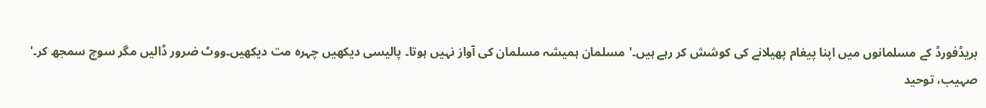بریڈفورڈ کے مسلمانوں میں اپنا پیغام پھیلانے کی کوشش کر رہے ہیں۔'مسلمان ہمیشہ مسلمان کی آواز نہیں ہوتا۔ پالیسی دیکھیں چہرہ مت دیکھیں۔ووٹ ضرور ڈالیں مگر سوچ سمجھ کر۔'
صہیب، توحید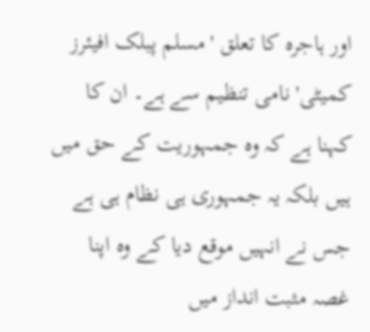اور ہاجرہ کا تعلق 'مسلم پبلک افیئرز کمیٹی' نامی تنظیم سے ہے۔ ان کا کہنا ہے کہ وہ جمہوریت کے حق میں ہیں بلکہ یہ جمہوری ہی نظام ہی ہے جس نے انہیں موقع دیا کے وہ اپنا غصہ مثبت انداز میں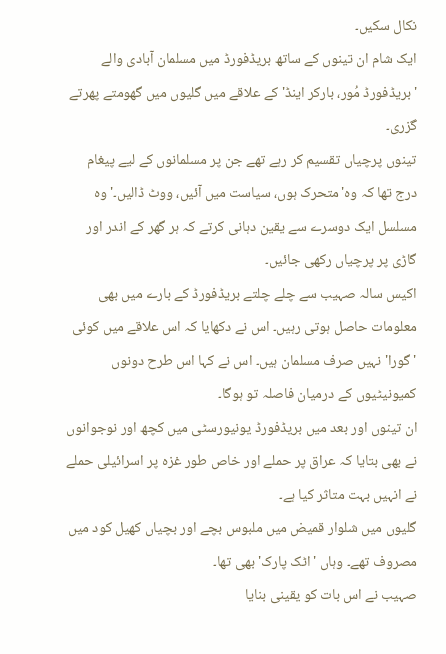نکال سکیں۔
ایک شام ان تینوں کے ساتھ بریڈفورڈ میں مسلمان آبادی والے 'بریڈفورڈ مُور، بارکر اینڈ' کے علاقے میں گلیوں میں گھومتے پھرتے گزری۔
تینوں پرچیاں تقسیم کر رہے تھے جن پر مسلمانوں کے لیے پیغام درج تھا کہ وہ'متحرک ہوں، سیاست میں آئیں، ووٹ ڈالیں۔' وہ مسلسل ایک دوسرے سے یقین دہانی کرتے کہ ہر گھر کے اندر اور گاڑی پر پرچیاں رکھی جائیں۔
اکیس سالہ صہیب سے چلے چلتے بریڈفورڈ کے بارے میں بھی معلومات حاصل ہوتی رہیں۔ اس نے دکھایا کہ اس علاقے میں کوئی 'گورا' نہیں صرف مسلمان ہیں۔ اس نے کہا اس طرح دونوں کمیونیٹیوں کے درمیان فاصلہ تو ہوگا۔
ان تینوں اور بعد میں بریڈفورڈ یونیورسٹی میں کچھ اور نوجوانوں نے بھی بتایا کہ عراق پر حملے اور خاص طور غزہ پر اسرائیلی حملے نے انہیں بہت متاثر کیا ہے۔
گلیوں میں شلوار قمیض میں ملبوس بچے اور بچیاں کھیل کود میں مصروف تھے۔ وہاں 'اٹک پارک' بھی تھا۔
صہیب نے اس بات کو یقینی بنایا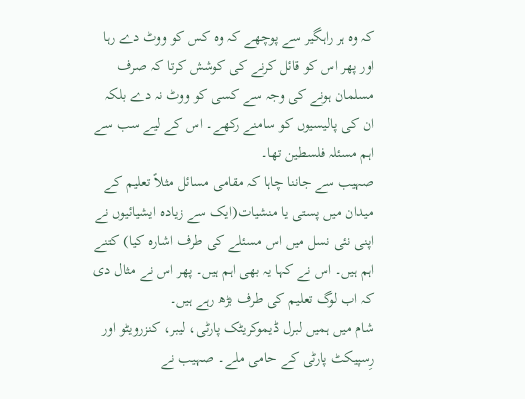کہ وہ ہر راہگیر سے پوچھے کہ وہ کس کو ووٹ دے رہا اور پھر اس کو قائل کرنے کی کوشش کرتا کہ صرف مسلمان ہونے کی وجہ سے کسی کو ووٹ نہ دے بلکہ ان کی پالیسیوں کو سامنے رکھے۔ اس کے لیے سب سے اہم مسئلہ فلسطین تھا۔
صہیب سے جاننا چاہا کہ مقامی مسائل مثلاً تعلیم کے میدان میں پستی یا منشیات(ایک سے زیادہ ایشیائیوں نے اپنی نئی نسل میں اس مسئلے کی طرف اشارہ کیا) کتنے اہم ہیں۔ اس نے کہا یہ بھی اہم ہیں۔ پھر اس نے مثال دی کہ اب لوگ تعلیم کی طرف بڑھ رہے ہیں۔
شام میں ہمیں لبرل ڈیموکریٹک پارٹی، لیبر، کنزرویٹو اور رِسپیکٹ پارٹی کے حامی ملے۔ صہیب نے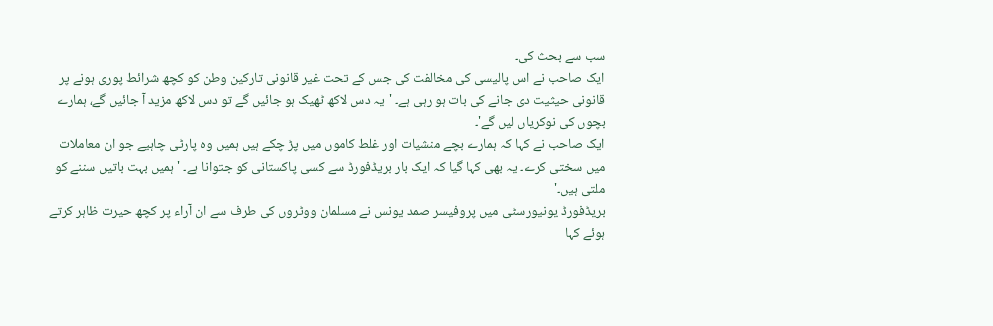سب سے بحث کی۔
ایک صاحب نے اس پالیسی کی مخالفت کی جس کے تحت غیر قانونی تارکین وطن کو کچھ شرائط پوری ہونے پر قانونی حیثیت دی جانے کی بات ہو رہی ہے۔ 'یہ دس لاکھ ٹھیک ہو جائیں گے تو دس لاکھ مزید آ جائیں گے، ہمارے بچوں کی نوکریاں لیں گے'۔
ایک صاحب نے کہا کہ ہمارے بچے منشیات اور غلط کاموں میں پڑ چکے ہیں ہمیں وہ پارٹی چاہیے جو ان معاملات میں سختی کرے۔ یہ بھی کہا گیا کہ ایک بار بریڈفورڈ سے کسی پاکستانی کو جتوانا ہے۔ 'ہمیں بہت باتیں سننے کو ملتی ہیں۔'
بریڈفورڈ یونیورسٹی میں پروفیسر صمد یونس نے مسلمان ووٹروں کی طرف سے ان آراء پر کچھ حیرت ظاہر کرتے ہوئے کہا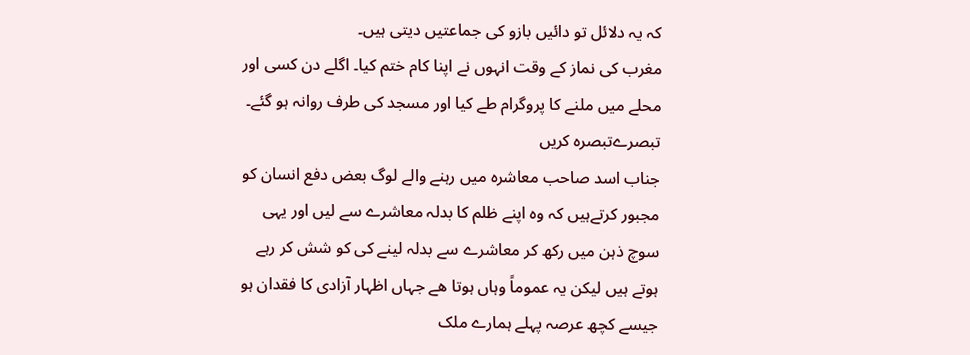کہ یہ دلائل تو دائیں بازو کی جماعتیں دیتی ہیں۔
مغرب کی نماز کے وقت انہوں نے اپنا کام ختم کیا۔ اگلے دن کسی اور محلے میں ملنے کا پروگرام طے کیا اور مسجد کی طرف روانہ ہو گئے۔
تبصرےتبصرہ کریں
جناب اسد صاحب معاشرہ میں رہنے والے لوگ بعض دفع انسان کو مجبور کرتےہیں کہ وہ اپنے ظلم کا بدلہ معاشرے سے لیں اور یہی سوچ ذہن میں رکھ کر معاشرے سے بدلہ لینے کی کو شش کر رہے ہوتے ہیں لیکن یہ عموماً وہاں ہوتا ھے جہاں اظہار آزادی کا فقدان ہو جیسے کچھ عرصہ پہلے ہمارے ملک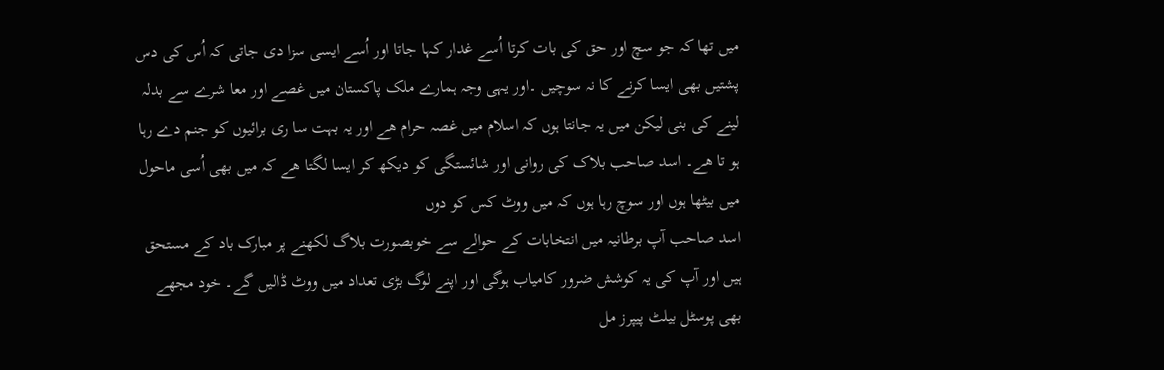میں تھا کہ جو سچ اور حق کی بات کرتا اُسے غدار کہا جاتا اور اُسے ایسی سزا دی جاتی کہ اُس کی دس پشتیں بھی ایسا کرنے کا نہ سوچیں ۔اور یہی وجہ ہمارے ملک پاکستان میں غصے اور معا شرے سے بدلہ لینے کی بنی لیکن میں یہ جانتا ہوں کہ اسلام میں غصہ حرام ھے اور یہ بہت سا ری برائیوں کو جنم دے رہا ہو تا ھے۔ اسد صاحب بلاک کی روانی اور شائستگی کو دیکھ کر ایسا لگتا ھے کہ میں بھی اُسی ماحول میں بیٹھا ہوں اور سوچ رہا ہوں کہ میں ووٹ کس کو دوں
اسد صاحب آپ برطانيہ ميں انتخابات کے حوالے سے خوبصورت بلاگ لکھنے پر مبارک باد کے مستحق ہيں اور آپ کی يہ کوشش ضرور کامياب ہوگی اور اپنے لوگ بڑی تعداد ميں ووٹ ڈاليں گے۔ خود مجھے بھی پوسٹل بيلٹ پيپرز مل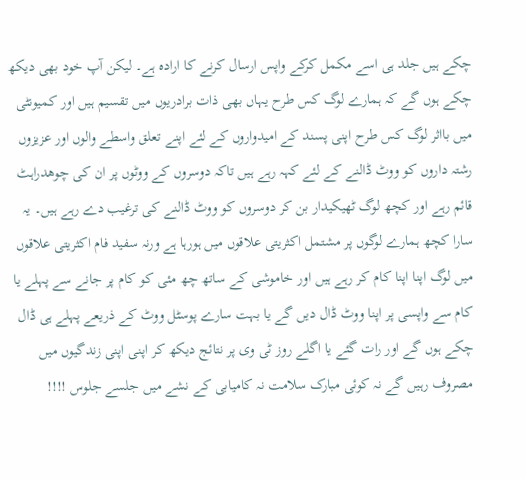چکے ہيں جلد ہی اسے مکمل کرکے واپس ارسال کرنے کا ارادہ ہے۔ ليکن آپ خود بھی ديکھ چکے ہوں گے کہ ہمارے لوگ کس طرح يہاں بھی ذات برادريوں ميں تقسيم ہيں اور کميونٹی ميں بااثر لوگ کس طرح اپنی پسند کے اميدواروں کے لئے اپنے تعلق واسطے والوں اور عزيزوں رشتہ داروں کو ووٹ ڈالنے کے لئے کہہ رہے ہيں تاکہ دوسروں کے ووٹوں پر ان کی چوھدراہٹ قائم رہے اور کچھ لوگ ٹھيکيدار بن کر دوسروں کو ووٹ ڈالنے کی ترغيب دے رہے ہيں۔ يہ سارا کچھ ہمارے لوگوں پر مشتمل اکثريتی علاقوں ميں ہورہا ہے ورنہ سفيد فام اکثريتی علاقوں ميں لوگ اپنا اپنا کام کر رہے ہيں اور خاموشی کے ساتھ چھ مئی کو کام پر جانے سے پہلے يا کام سے واپسی پر اپنا ووٹ ڈال ديں گے يا بہت سارے پوسٹل ووٹ کے ذريعے پہلے ہی ڈال چکے ہوں گے اور رات گئے يا اگلے روز ٹی وی پر نتائج ديکھ کر اپنی اپنی زندگيوں ميں مصروف رہيں گے نہ کوئی مبارک سلامت نہ کاميابی کے نشے ميں جلسے جلوس !!!!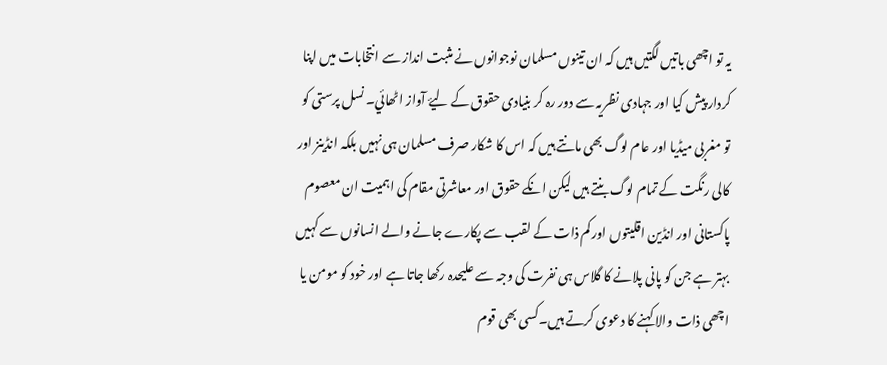يہ تو اچھی باتيں لگتيں ہيں کہ ان تينوں مسلمان نوجوانوں نے مثبت انداز سے انتخابات ميں اپنا کردار پيش کيا اور جہادی نظريہ سے دور رہ کر بنيادی حقوق کے ليۓ آواز اٹھائي۔ نسل پرستی کو تو مغربی ميڈيا اور عام لوگ بھی مانتے ہيں کہ اس کا شکار صرف مسلمان ہی نہيں بلکہ انڈينز اور کالی رنگت کے تمام لوگ بنتے ہيں ليکن انکے حقوق اور معاشرتی مقام کی اہميت ان معصوم پاکستانی اور انڈين اقليتوں اور کم ذات کے لقب سے پکارے جانے والے انسانوں سے کہيں بہتر ہے جن کو پانی پلانے کا گلاس ہی نفرت کی وجہ سے عليحدہ رکھا جاتا ہے اور خود کو مومن يا اچھی ذات والا کہنے کا دعوی کرتے ہيں۔کسی بھی قوم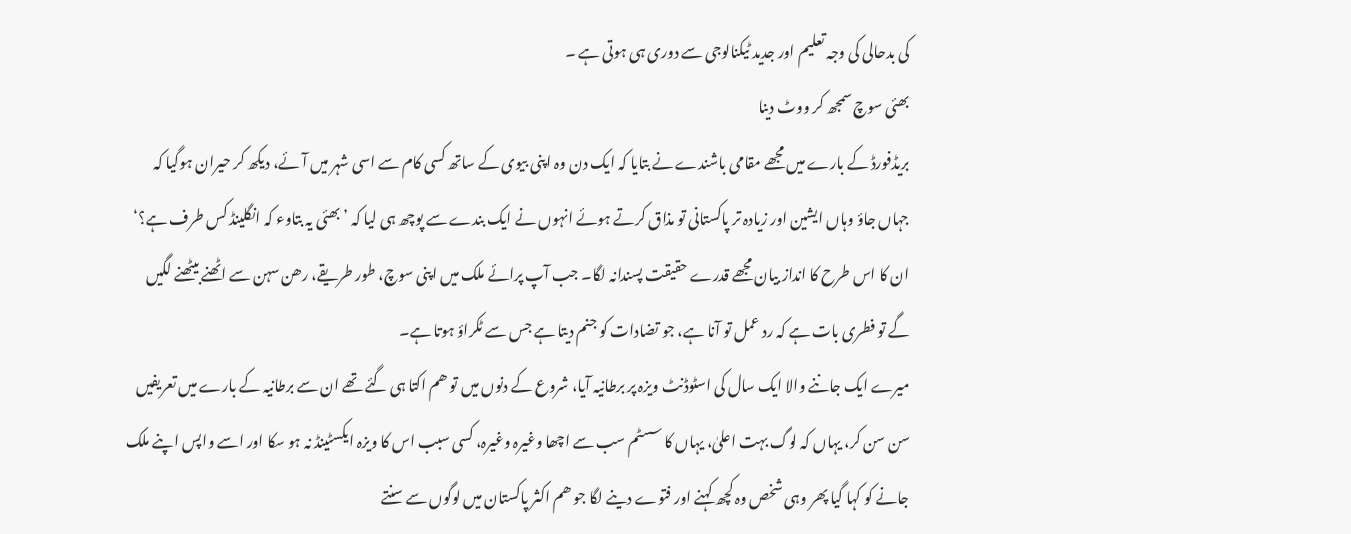کی بدحالی کی وجہ تعليم اور جديد ٹيکنالوجی سے دوری ہی ہوتی ہے ۔
بھئی سوچ سمجھ کر ووٹ دینا
بریڈفورڈ کے بارے میں مجھے مقامی باشندے نے بتایا کہ ایک دن وہ اپنی بیوی کے ساتھ کسی کام سے اسی شہر میں آئے، دیکھ کر حیران ہوگیا کہ جہاں جاؤ وہاں ایشین اور زیادہ تر پاکستانی تو مذاق کرتے ہوئے انہوں نے ایک بندے سے پوچھ ہی لیا کہ ’بھئی یہ بتاوء کہ انگلینڈ کس طرف ہے؟‘ ان کا اس طرح کا انداز بیان مجھے قدرے حقیقت پسندانہ لگا۔ جب آپ پرائے ملک میں اپنی سوچ، طور طریقے، رھن سہن سے اٹھنے بیٹھنے لگیں گے تو فطری بات ہے کہ رد عمل تو آنا ہے، جو تضادات کو جنم دیتا ہے جس سے ٹکراؤ ہوتا ہے۔
میرے ایک جاننے والا ایک سال کی اسٹوڈنٹ ویزہ پر برطانیہ آیا، شروع کے دنوں میں تو ھم اکتا ہی گئے تھے ان سے برطانیہ کے بارے میں تعریفیں سن سن کر، یہاں کہ لوگ بہت اعلیٰ، یہاں کا سسٹم سب سے اچھا وغیرہ وغیرہ، کسی سبب اس کا ویزہ ایکسٹینڈ نہ ہو سکا اور اسے واپس اپنے ملک جانے کو کہا گیا پھر وہی شخص وہ کچھ کہنے اور فتوے دینے لگا جو ھم اکثر پاکستان میں لوگوں سے سنتے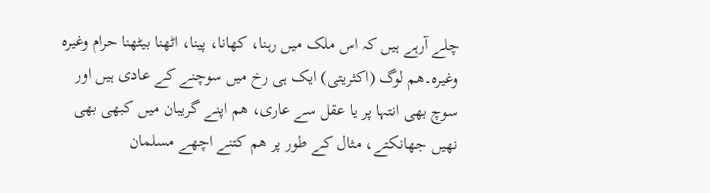چلے آرہے ہیں کہ اس ملک میں رہنا، کھانا، پینا، اٹھنا بیٹھنا حرام وغیرہ وغیرہ۔ھم لوگ (اکثریتی) ایک ہی رخ میں سوچنے کے عادی ہیں اور سوچ بھی انتہا پر یا عقل سے عاری، ھم اپنے گریبان میں کبھی بھی نھیں جھانکتے، مثال کے طور پر ھم کتنے اچھے مسلمان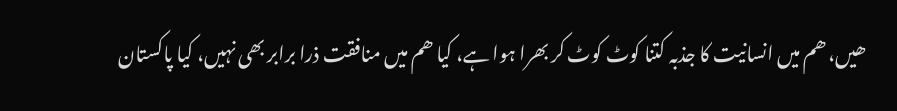ھیں، ھم میں انسانیت کا جذبہ کتنا کوٹ کوٹ کر بھرا ہوا ہے، کیا ھم میں منافقت ذرا برابر بھی نہیں، کیا پاکستان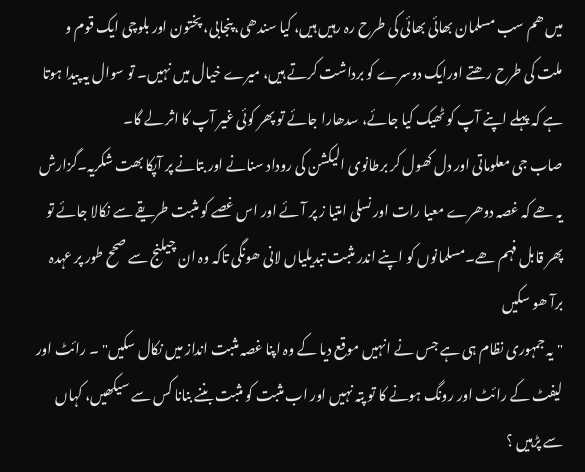میں ھم سب مسلمان بھائی بھائی کی طرح رہ رہیں ہیں، کیا سندھی، پنجابی، پختون اور بلوچی ایک قوم و ملت کی طرح رھتے اورایک دوسرے کو برداشت کرتے ہیں، میرے خیال میں نہیں۔ تو سوال یہ پیدا ہوتا ہے کہ پہلے اپنے آپ کو ٹھیک کیا جائے، سدھارا جائے تو پھر کوئی غیر آپ کا اثر لے گا۔
صاب جی معلوماتی اور دل کھول کر برطانوی اليکشن کی روداد سنانے اور بتانے پر آپکا بھت شکريہ۔گزارش يہ ھے کہ غصہ دوھرے معيا رات اور نسلی امتيا ز پر آئے اور اس غصے کو مثبت طريقے سے نکالا جائے تو پھر قابل فہم ھے۔مسلمانوں کو اپنے اندر مثبت تبديلياں لانی ھونگی تاکہ وہ ان چيلنج سے صحح طور پر عہدہ برآ ھو سکيں
"یہ جمہوری نظام ہی ہے جس نے انہیں موقع دیا کے وہ اپنا غصہ مثبت انداز میں نکال سکیں" ۔ رائٹ اور لیفٹ کے رائٹ اور رونگ ہونے کا تو پتہ نہیں اور اب مثبت کو مثبت بننے بنانا کس سے سیکھیں، کہاں سے پڑہیں ؟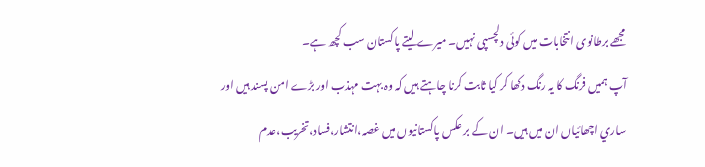مجھے برطانوی انتخابات میں کوئی دلچسپی نہیں۔ میرے لیتے پاکستان سب کچھ ہے۔
آپ ہميں فرنگ کا يہ رنگ دکھا کر کيا ثابت کرنا چاہتے ہيں کہ وہ بہت مہذب اور بڑے امن پسند ہيں اور ساري اچھائياں ان ميں ہيں۔ ان کے بر عکس پاکستانيوں ميں غصہ،انتشار،فساد،تخريب،عدم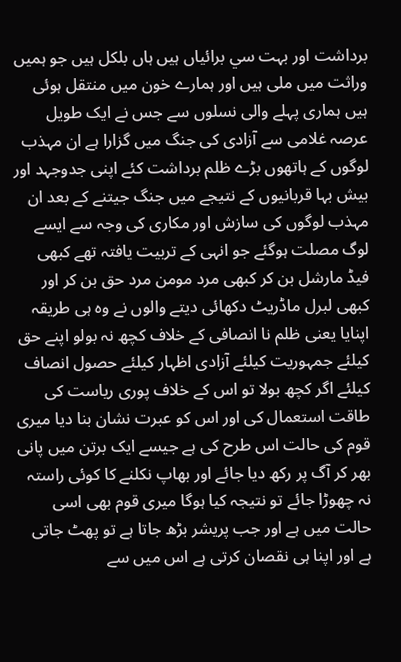برداشت اور بہت سي برائياں ہيں ہاں بلکل ہيں جو ہميں وراثت ميں ملی ہيں اور ہمارے خون ميں منتقل ہوئی ہيں ہماری پہلے والی نسلوں سے جس نے ايک طويل عرصہ غلامی سے آزادی کی جنگ ميں گزارا ہے ان مہذب لوگوں کے ہاتھوں بڑے ظلم برداشت کئے اپنی جدوجہد اور بيش بہا قربانيوں کے نتيجے ميں جنگ جيتنے کے بعد ان مہذب لوگوں کی سازش اور مکاری کی وجہ سے ايسے لوگ مصلت ہوگئے جو انہی کے تربيت يافتہ تھے کبھی فيڈ مارشل بن کر کبھی مرد مومن مرد حق بن کر اور کبھی لبرل ماڈريٹ دکھائی ديتے والوں نے وہ ہی طريقہ اپنايا يعنی ظلم نا انصافی کے خلاف کچھ نہ بولو اپنے حق کيلئے جمہوريت کيلئے آزادی اظہار کيلئے حصول انصاف کيلئے اگر کچھ بولا تو اس کے خلاف پوری رياست کی طاقت استعمال کی اور اس کو عبرت نشان بنا ديا ميری قوم کی حالت اس طرح کی ہے جيسے ايک برتن ميں پانی بھر کر آگ پر رکھ ديا جائے اور بھاپ نکلنے کا کوئی راستہ نہ چھوڑا جائے تو نتيجہ کيا ہوگا ميری قوم بھی اسی حالت ميں ہے اور جب پريشر بڑھ جاتا ہے تو پھٹ جاتی ہے اور اپنا ہی نقصان کرتی ہے اس ميں سے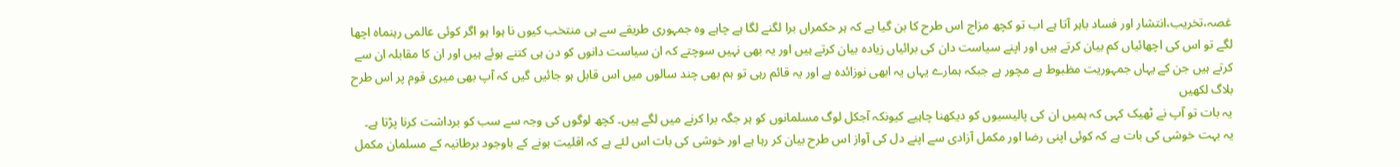غصہ،تخريب،انتشار اور فساد باہر آتا ہے اب تو کچھ مزاج اس طرح کا بن گيا ہے کہ ہر حکمراں برا لگنے لگا ہے چاہے وہ جمہوری طريقے سے ہی منتخب کيوں نا ہوا ہو اگر کوئی عالمی رہنماہ اچھا لگے تو اس کی اچھائياں کم بيان کرتے ہيں اور اپنے سياست دان کی برائياں زيادہ بيان کرتے ہيں اور يہ بھی نہيں سوچتے کہ ان سياست دانوں کو دن ہی کتنے ہوئے ہيں اور ان کا مقابلہ ان سے کرتے ہيں جن کے يہاں جمہوريت مظبوط ہے مچور ہے جبکہ ہمارے يہاں يہ ابھی نوزائدہ ہے اور يہ قائم رہی تو ہم بھی چند سالوں ميں اس قابل ہو جائيں گيں کہ آپ بھی ميری قوم پر اس طرح بلاگ لکھيں
یہ بات تو آپ نے ٹھیک کہی کہ ہمیں ان کی پالیسیوں کو دیکھنا چاہیے کیونکہ آجکل لوگ مسلمانوں کو ہر جگہ برا کرنے میں لگے ہیں۔ کچھ لوگوں کی وجہ سے سب کو برداشت کرنا پڑتا ہے۔
يہ بہت خوشی کی بات ہے کہ کوئی اپنی رضا اور مکمل آزادی سے اپنے دل کی آواز اس طرح بيان کر رہا ہے اور خوشی کی بات اس لئے ہے کہ اقليت ہونے کے باوجود برطانيہ کے مسلمان مکمل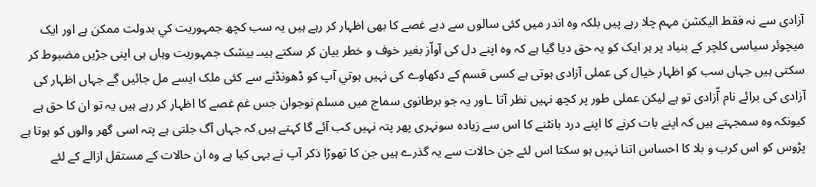آزادی سے نہ فقط اليکشن مہم چلا رہے پيں بلکہ وہ اندر ميں کئی سالوں سے دبے غصے کا بھی اظہار کر رہے ہيں يہ سب کچھ جمہوريت کي بدولت ممکن ہے اور ايک ميچوئر سياسی کلچر کے بنياد پر ہر ايک کو يہ حق ديا گيا ہے کہ وہ اپنے دل کی آواّز بغير خوف و خطر بيان کر سکتے ہيںـ بيشک جمہوريت وہاں ہی اپنی جڑيں مضبوط کر سکتی ہيں جہاں سب کو اظہار خيال کی عملی آزادی ہوتی ہے کسی قسم کے دکھاوے کی نہيں ہوتي آپ کو ڈھونڈنے سے کئی ملک ايسے مل جائيں گے جہاں اظہار کی آزادی کی برائے نام آّزادی تو ہے ليکن عملی طور پر کچھ نہيں نظر آتا ـاور يہ جو برطانوی سماج ميں مسلم نوجوان جس غم غصے کا اظہار کر رہے ہيں يہ تو ان کا حق ہے کيونکہ وہ سمجہتے ہيں کہ اپنے بات کرنے کا اپنے درد بانٹنے کا اس سے زيادہ سونہری پھر پتہ نہيں کب آئے گا کہتے ہيں کہ جہاں آگ جلتی ہے پتہ اسی گھر والوں کو ہوتا ہے پڑوس کو اس کرب و بلا کا احساس اتنا نہيں ہو سکتا اس لئے جن حالات سے يہ گذرے ہيں جن کا تھوڑا ذکر آپ نے بہی کيا ہے وہ ان حالات کے مستقل ازالے کے لئے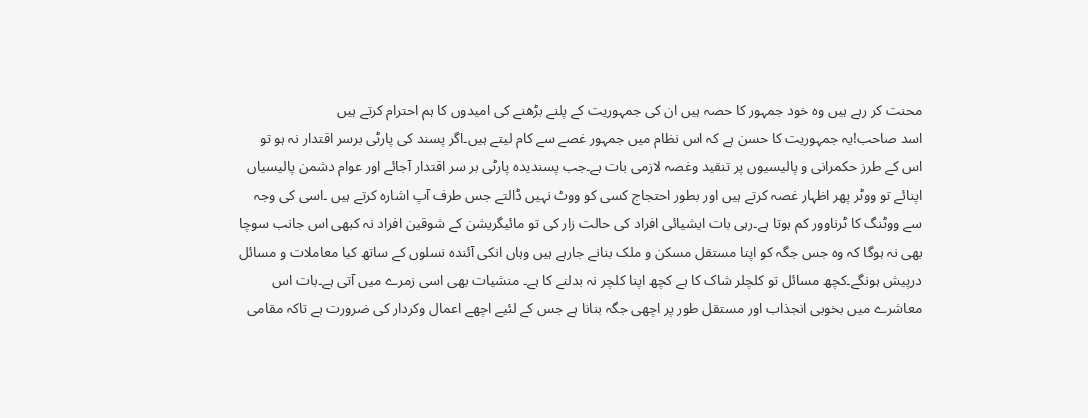محنت کر رہے ہيں وہ خود جمہور کا حصہ ہيں ان کی جمہوريت کے پلنے بڑھنے کی اميدوں کا ہم احترام کرتے ہيں
اسد صاحب!يہ جمہوريت کا حسن ہے کہ اس نظام ميں جمہور غصے سے کام ليتے ہيں۔اگر پسند کی پارٹی برسر اقتدار نہ ہو تو اس کے طرز حکمرانی و پاليسيوں پر تنقيد وغصہ لازمی بات ہے۔جب پسنديدہ پارٹی بر سر اقتدار آجائے اور عوام دشمن پاليسياں اپنائے تو ووٹر پھر اظہار غصہ کرتے ہيں اور بطور احتجاج کسی کو ووٹ نہيں ڈالتے جس طرف آپ اشارہ کرتے ہيں ۔اسی کی وجہ سے ووٹنگ کا ٹرناوور کم ہوتا ہے۔رہی بات ايشيائی افراد کی حالت زار کی تو مائيگريشن کے شوقين افراد نہ کبھی اس جانب سوچا بھی نہ ہوگا کہ وہ جس جگہ کو اپنا مستقل مسکن و ملک بنانے جارہے ہيں وہاں انکی آئندہ نسلوں کے ساتھ کيا معاملات و مسائل درپيش ہونگے۔کچھ مسائل تو کلچلر شاک کا ہے کچھ اپنا کلچر نہ بدلنے کا ہے۔ منشيات بھی اسی زمرے ميں آتی ہے۔بات اس معاشرے ميں بخوبی انجذاب اور مستقل طور پر اچھی جگہ بنانا ہے جس کے لئيے اچھے اعمال وکردار کی ضرورت ہے تاکہ مقامی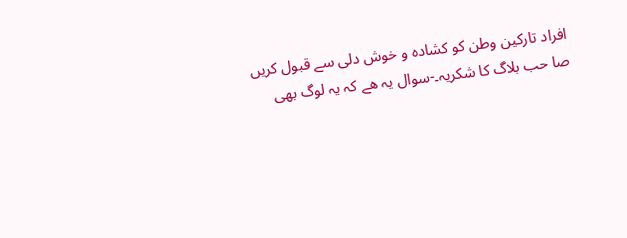افراد تارکين وطن کو کشادہ و خوش دلی سے قبول کريں
صا حب بلاگ کا شکريہ۔-سوال یہ ھے کہ یہ لوگ بھی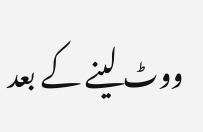ووٹ لينے کے بعد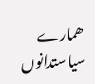ھمارے سياستدانوں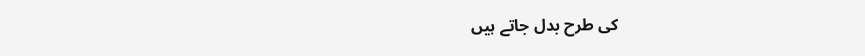کی طرح بدل جاتے ہیں